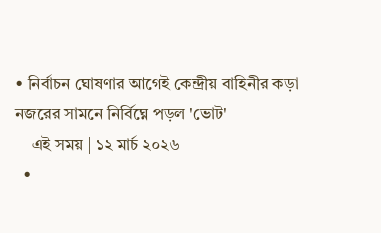• নির্বাচন ঘোষণার আগেই কেন্দ্রীয় বাহিনীর কড়া নজরের সামনে নির্বিঘ্নে পড়ল 'ভোট'
    এই সময় | ১২ মার্চ ২০২৬
  •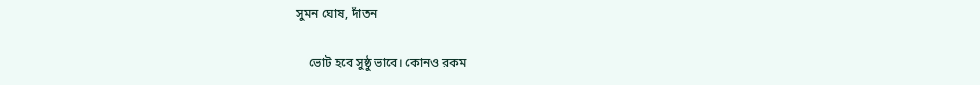সুমন ঘোষ, দাঁতন

    ভোট হবে সুষ্ঠু ভাবে। কোনও রকম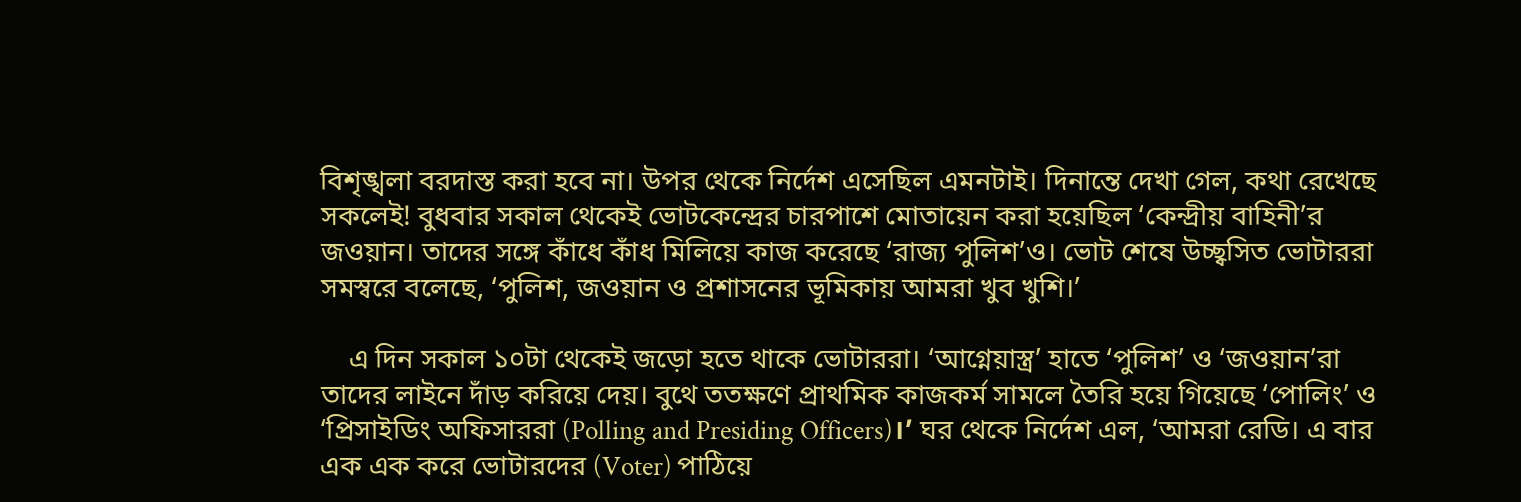বিশৃঙ্খলা বরদাস্ত করা হবে না। উপর থেকে নির্দেশ এসেছিল এমনটাই। দিনান্তে দেখা গেল, কথা রেখেছে সকলেই! বুধবার সকাল থেকেই ভোটকেন্দ্রের চারপাশে মোতায়েন করা হয়েছিল ‘কেন্দ্রীয় বাহিনী’র জওয়ান। তাদের সঙ্গে কাঁধে কাঁধ মিলিয়ে কাজ করেছে ‘রাজ্য পুলিশ’ও। ভোট শেষে উচ্ছ্বসিত ভোটাররা সমস্বরে বলেছে, ‘পুলিশ, জওয়ান ও প্রশাসনের ভূমিকায় আমরা খুব খুশি।’

    এ দিন সকাল ১০টা থেকেই জড়ো হতে থাকে ভোটাররা। ‘আগ্নেয়াস্ত্র’ হাতে ‘পুলিশ’ ও ‘জওয়ান’রা তাদের লাইনে দাঁড় করিয়ে দেয়। বুথে ততক্ষণে প্রাথমিক কাজকর্ম সামলে তৈরি হয়ে গিয়েছে ‘পোলিং’ ও ‘প্রিসাইডিং অফিসাররা (Polling and Presiding Officers)।’ ঘর থেকে নির্দেশ এল, ‘আমরা রেডি। এ বার এক এক করে ভোটারদের (Voter) পাঠিয়ে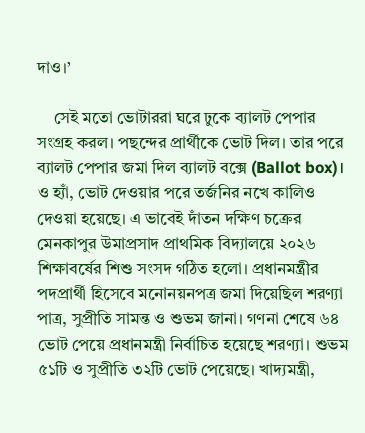দাও।’

    সেই মতো ভোটাররা ঘরে ঢুকে ব্যালট পেপার সংগ্রহ করল। পছন্দের প্রার্থীকে ভোট দিল। তার পরে ব্যালট পেপার জমা দিল ব্যালট বক্সে (Ballot box)। ও হ্যাঁ, ভোট দেওয়ার পরে তর্জনির নখে কালিও দেওয়া হয়েছে। এ ভাবেই দাঁতন দক্ষিণ চক্রের মেনকাপুর উমাপ্রসাদ প্রাথমিক বিদ্যালয়ে ২০২৬ শিক্ষাবর্ষের শিশু সংসদ গঠিত হলো। প্রধানমন্ত্রীর পদপ্রার্থী হিসেবে মনোনয়নপত্র জমা দিয়েছিল শরণ্যা পাত্র, সুপ্রীতি সামন্ত ও শুভম জানা। গণনা শেষে ৬৪ ভোট পেয়ে প্রধানমন্ত্রী নির্বাচিত হয়েছে শরণ্যা। শুভম ৫১টি ও সুপ্রীতি ৩২টি ভোট পেয়েছে। খাদ্যমন্ত্রী,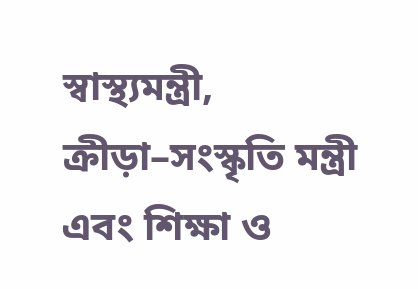স্বাস্থ্যমন্ত্রী, ক্রীড়া–সংস্কৃতি মন্ত্রী এবং শিক্ষা ও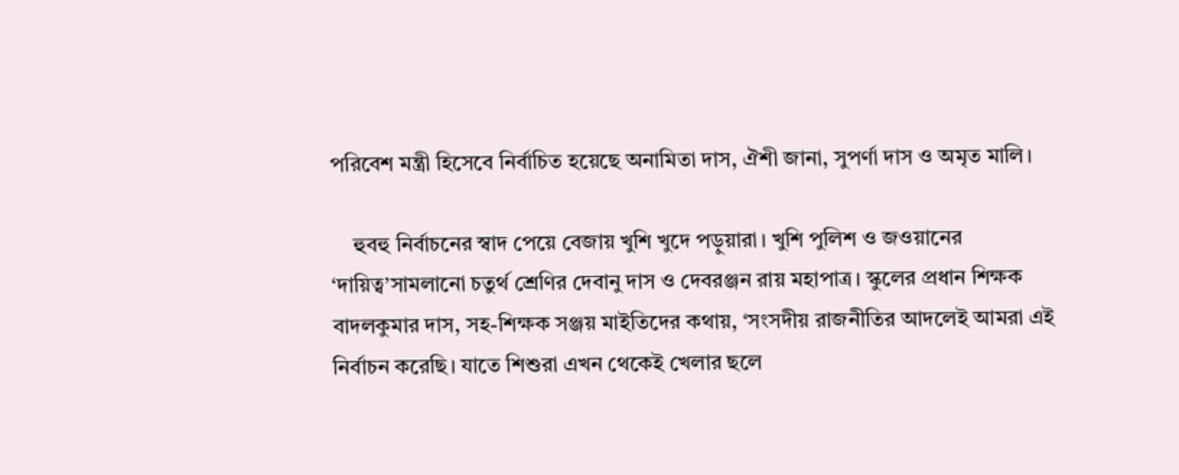পরিবেশ মন্ত্রী হিসেবে নির্বাচিত হয়েছে অনামিতা দাস, ঐশী জানা, সুপর্ণা দাস ও অমৃত মালি।

    হুবহু নির্বাচনের স্বাদ পেয়ে বেজায় খুশি খুদে পড়ুয়ারা। খুশি পুলিশ ও জওয়ানের ‘দায়িত্ব’সামলানো চতুর্থ শ্রেণির দেবানু দাস ও দেবরঞ্জন রায় মহাপাত্র। স্কুলের প্রধান শিক্ষক বাদলকুমার দাস, সহ-শিক্ষক সঞ্জয় মাইতিদের কথায়, ‘সংসদীয় রাজনীতির আদলেই আমরা এই নির্বাচন করেছি। যাতে শিশুরা এখন থেকেই খেলার ছলে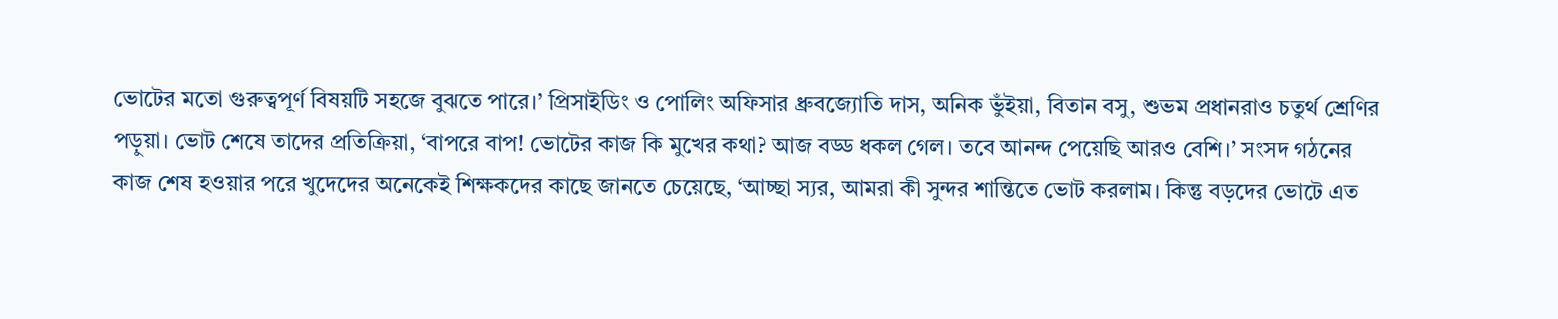ভোটের মতো গুরুত্বপূর্ণ বিষয়টি সহজে বুঝতে পারে।’ প্রিসাইডিং ও পোলিং অফিসার ধ্রুবজ্যোতি দাস, অনিক ভুঁইয়া, বিতান বসু, শুভম প্রধানরাও চতুর্থ শ্রেণির পড়ুয়া। ভোট শেষে তাদের প্রতিক্রিয়া, ‘বাপরে বাপ! ভোটের কাজ কি মুখের কথা? আজ বড্ড ধকল গেল। তবে আনন্দ পেয়েছি আরও বেশি।’ সংসদ গঠনের কাজ শেষ হওয়ার পরে খুদেদের অনেকেই শিক্ষকদের কাছে জানতে চেয়েছে, ‘আচ্ছা স্যর, আমরা কী সুন্দর শান্তিতে ভোট করলাম। কিন্তু বড়দের ভোটে এত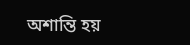অশান্তি হয়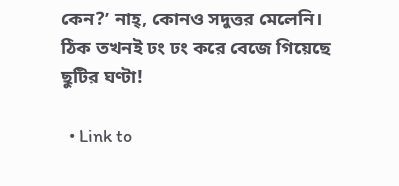কেন?’ নাহ্‌, কোনও সদুত্তর মেলেনি। ঠিক তখনই ঢং ঢং করে বেজে গিয়েছে ছুটির ঘণ্টা!

  • Link to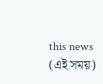this news (এই সময়)